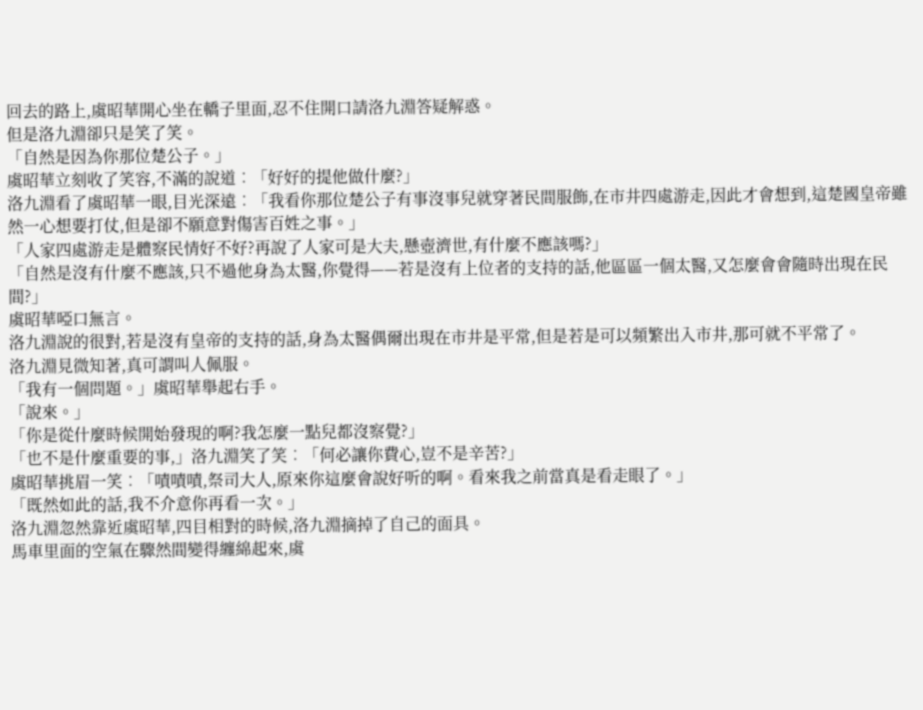回去的路上,虞昭華開心坐在轎子里面,忍不住開口請洛九淵答疑解惑。
但是洛九淵卻只是笑了笑。
「自然是因為你那位楚公子。」
虞昭華立刻收了笑容,不滿的說道︰「好好的提他做什麼?」
洛九淵看了虞昭華一眼,目光深遠︰「我看你那位楚公子有事沒事兒就穿著民間服飾,在市井四處游走,因此才會想到,這楚國皇帝雖然一心想要打仗,但是卻不願意對傷害百姓之事。」
「人家四處游走是體察民情好不好?再說了人家可是大夫,懸壺濟世,有什麼不應該嗎?」
「自然是沒有什麼不應該,只不過他身為太醫,你覺得——若是沒有上位者的支持的話,他區區一個太醫,又怎麼會會隨時出現在民間?」
虞昭華啞口無言。
洛九淵說的很對,若是沒有皇帝的支持的話,身為太醫偶爾出現在市井是平常,但是若是可以頻繁出入市井,那可就不平常了。
洛九淵見微知著,真可謂叫人佩服。
「我有一個問題。」虞昭華舉起右手。
「說來。」
「你是從什麼時候開始發現的啊?我怎麼一點兒都沒察覺?」
「也不是什麼重要的事,」洛九淵笑了笑︰「何必讓你費心,豈不是辛苦?」
虞昭華挑眉一笑︰「嘖嘖嘖,祭司大人,原來你這麼會說好听的啊。看來我之前當真是看走眼了。」
「既然如此的話,我不介意你再看一次。」
洛九淵忽然靠近虞昭華,四目相對的時候,洛九淵摘掉了自己的面具。
馬車里面的空氣在驟然間變得纏綿起來,虞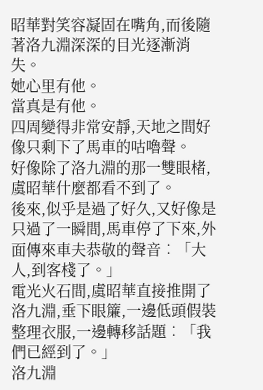昭華對笑容凝固在嘴角,而後隨著洛九淵深深的目光逐漸消失。
她心里有他。
當真是有他。
四周變得非常安靜,天地之間好像只剩下了馬車的咕嚕聲。
好像除了洛九淵的那一雙眼楮,虞昭華什麼都看不到了。
後來,似乎是過了好久,又好像是只過了一瞬間,馬車停了下來,外面傳來車夫恭敬的聲音︰「大人,到客棧了。」
電光火石間,虞昭華直接推開了洛九淵,垂下眼簾,一邊低頭假裝整理衣服,一邊轉移話題︰「我們已經到了。」
洛九淵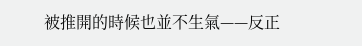被推開的時候也並不生氣——反正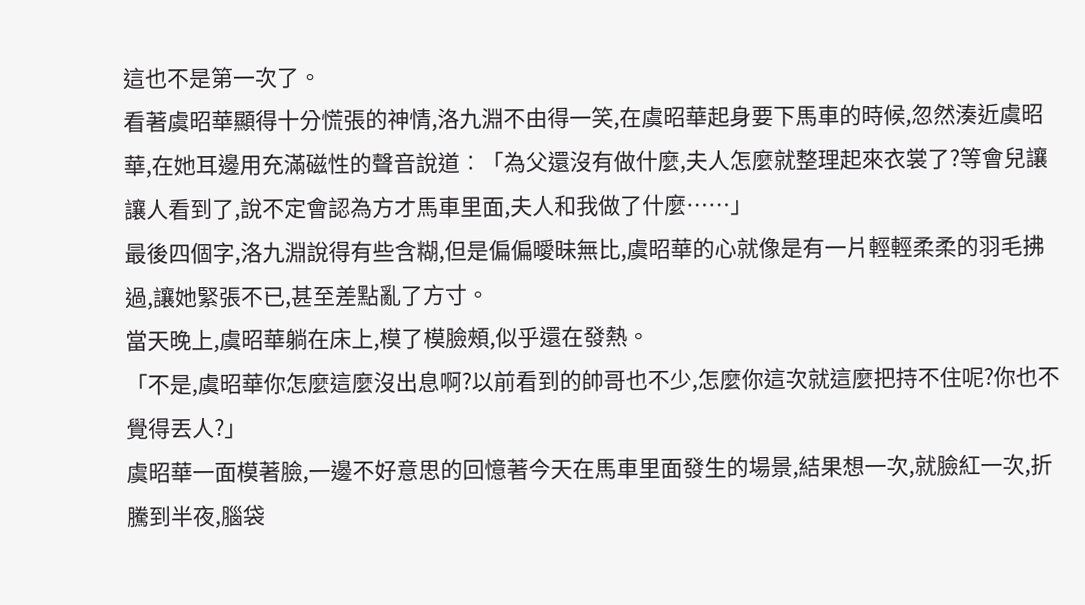這也不是第一次了。
看著虞昭華顯得十分慌張的神情,洛九淵不由得一笑,在虞昭華起身要下馬車的時候,忽然湊近虞昭華,在她耳邊用充滿磁性的聲音說道︰「為父還沒有做什麼,夫人怎麼就整理起來衣裳了?等會兒讓讓人看到了,說不定會認為方才馬車里面,夫人和我做了什麼……」
最後四個字,洛九淵說得有些含糊,但是偏偏曖昧無比,虞昭華的心就像是有一片輕輕柔柔的羽毛拂過,讓她緊張不已,甚至差點亂了方寸。
當天晚上,虞昭華躺在床上,模了模臉頰,似乎還在發熱。
「不是,虞昭華你怎麼這麼沒出息啊?以前看到的帥哥也不少,怎麼你這次就這麼把持不住呢?你也不覺得丟人?」
虞昭華一面模著臉,一邊不好意思的回憶著今天在馬車里面發生的場景,結果想一次,就臉紅一次,折騰到半夜,腦袋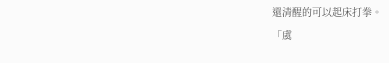還清醒的可以起床打拳。
「虞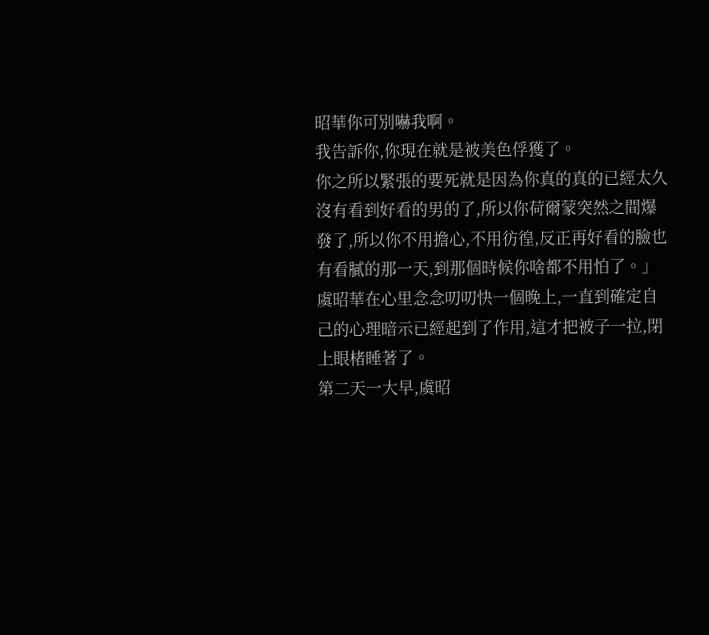昭華你可別嚇我啊。
我告訴你,你現在就是被美色俘獲了。
你之所以緊張的要死就是因為你真的真的已經太久沒有看到好看的男的了,所以你荷爾蒙突然之間爆發了,所以你不用擔心,不用彷徨,反正再好看的臉也有看膩的那一天,到那個時候你啥都不用怕了。」
虞昭華在心里念念叨叨快一個晚上,一直到確定自己的心理暗示已經起到了作用,這才把被子一拉,閉上眼楮睡著了。
第二天一大早,虞昭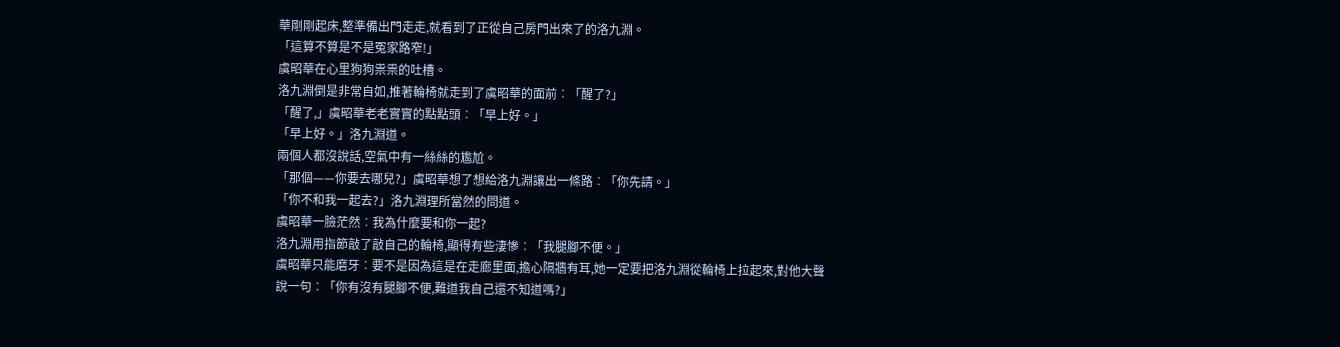華剛剛起床,整準備出門走走,就看到了正從自己房門出來了的洛九淵。
「這算不算是不是冤家路窄!」
虞昭華在心里狗狗祟祟的吐槽。
洛九淵倒是非常自如,推著輪椅就走到了虞昭華的面前︰「醒了?」
「醒了,」虞昭華老老實實的點點頭︰「早上好。」
「早上好。」洛九淵道。
兩個人都沒說話,空氣中有一絲絲的尷尬。
「那個——你要去哪兒?」虞昭華想了想給洛九淵讓出一條路︰「你先請。」
「你不和我一起去?」洛九淵理所當然的問道。
虞昭華一臉茫然︰我為什麼要和你一起?
洛九淵用指節敲了敲自己的輪椅,顯得有些淒慘︰「我腿腳不便。」
虞昭華只能磨牙︰要不是因為這是在走廊里面,擔心隔牆有耳,她一定要把洛九淵從輪椅上拉起來,對他大聲說一句︰「你有沒有腿腳不便,難道我自己還不知道嗎?」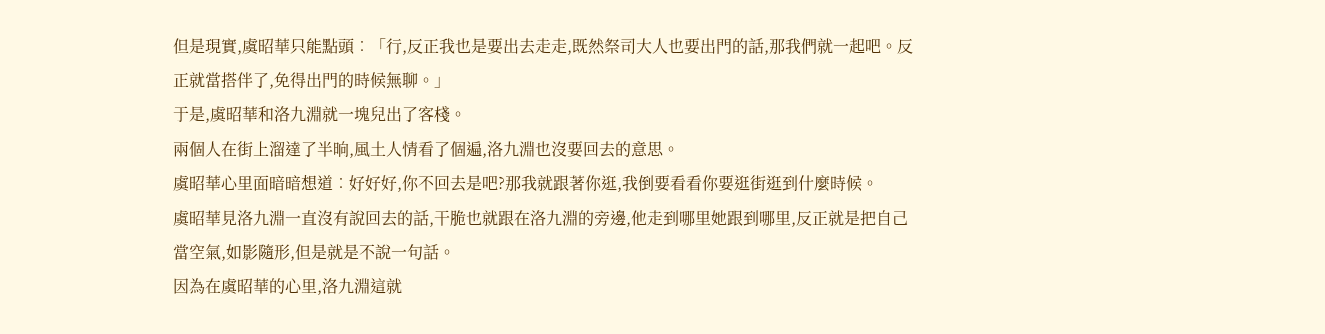但是現實,虞昭華只能點頭︰「行,反正我也是要出去走走,既然祭司大人也要出門的話,那我們就一起吧。反正就當搭伴了,免得出門的時候無聊。」
于是,虞昭華和洛九淵就一塊兒出了客棧。
兩個人在街上溜達了半晌,風土人情看了個遍,洛九淵也沒要回去的意思。
虞昭華心里面暗暗想道︰好好好,你不回去是吧?那我就跟著你逛,我倒要看看你要逛街逛到什麼時候。
虞昭華見洛九淵一直沒有說回去的話,干脆也就跟在洛九淵的旁邊,他走到哪里她跟到哪里,反正就是把自己當空氣,如影隨形,但是就是不說一句話。
因為在虞昭華的心里,洛九淵這就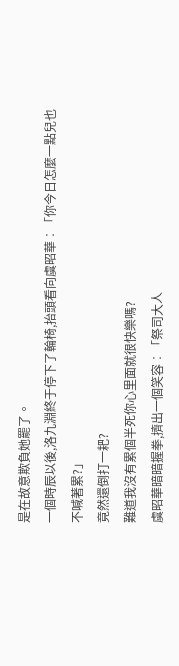是在故意欺負她罷了。
一個時辰以後,洛九淵終于停下了輪椅,抬頭看向虞昭華︰「你今日怎麼一點兒也不喊著累?」
竟然還倒打一耙?
難道我沒有累個半死你心里面就很快樂嗎?
虞昭華暗暗握拳,擠出一個笑容︰「祭司大人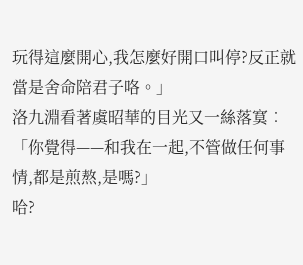玩得這麼開心,我怎麼好開口叫停?反正就當是舍命陪君子咯。」
洛九淵看著虞昭華的目光又一絲落寞︰「你覺得——和我在一起,不管做任何事情,都是煎熬,是嗎?」
哈?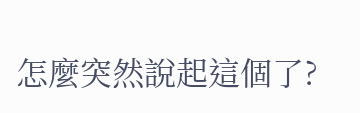怎麼突然說起這個了?